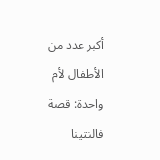أكبر عدد من الأطفال لأم واحدة: قصة فالنتينا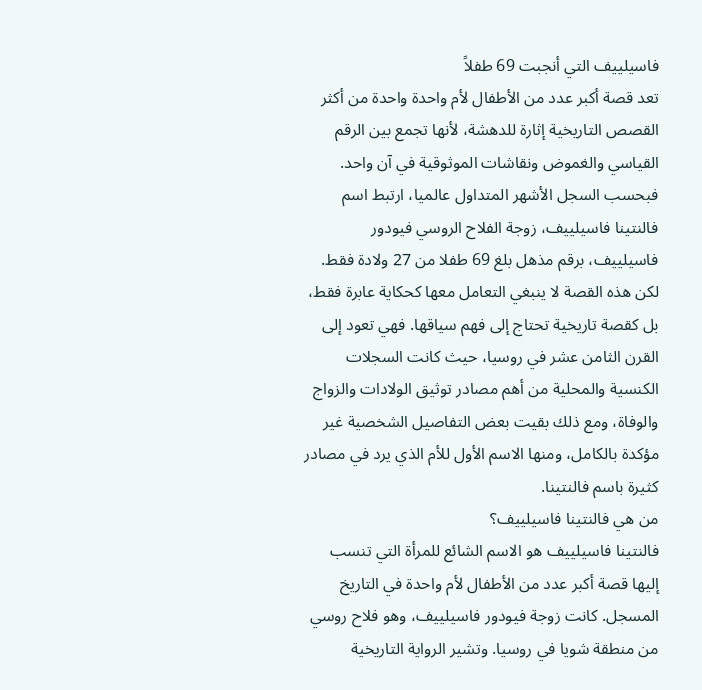فاسيلييف التي أنجبت 69 طفلاً
تعد قصة أكبر عدد من الأطفال لأم واحدة واحدة من أكثر القصص التاريخية إثارة للدهشة، لأنها تجمع بين الرقم القياسي والغموض ونقاشات الموثوقية في آن واحد. فبحسب السجل الأشهر المتداول عالميا، ارتبط اسم فالنتينا فاسيلييف، زوجة الفلاح الروسي فيودور فاسيلييف، برقم مذهل بلغ 69 طفلا من 27 ولادة فقط.
لكن هذه القصة لا ينبغي التعامل معها كحكاية عابرة فقط، بل كقصة تاريخية تحتاج إلى فهم سياقها. فهي تعود إلى القرن الثامن عشر في روسيا، حيث كانت السجلات الكنسية والمحلية من أهم مصادر توثيق الولادات والزواج والوفاة، ومع ذلك بقيت بعض التفاصيل الشخصية غير مؤكدة بالكامل، ومنها الاسم الأول للأم الذي يرد في مصادر كثيرة باسم فالنتينا.
من هي فالنتينا فاسيلييف؟
فالنتينا فاسيلييف هو الاسم الشائع للمرأة التي تنسب إليها قصة أكبر عدد من الأطفال لأم واحدة في التاريخ المسجل. كانت زوجة فيودور فاسيلييف، وهو فلاح روسي من منطقة شويا في روسيا. وتشير الرواية التاريخية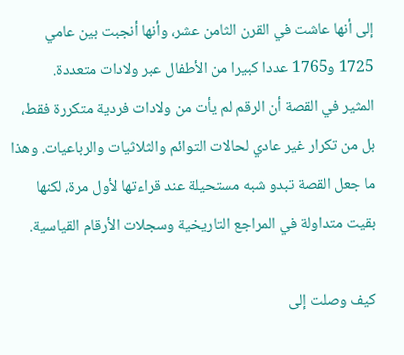إلى أنها عاشت في القرن الثامن عشر، وأنها أنجبت بين عامي 1725 و1765 عددا كبيرا من الأطفال عبر ولادات متعددة.
المثير في القصة أن الرقم لم يأت من ولادات فردية متكررة فقط، بل من تكرار غير عادي لحالات التوائم والثلاثيات والرباعيات. وهذا ما جعل القصة تبدو شبه مستحيلة عند قراءتها لأول مرة، لكنها بقيت متداولة في المراجع التاريخية وسجلات الأرقام القياسية.

كيف وصلت إلى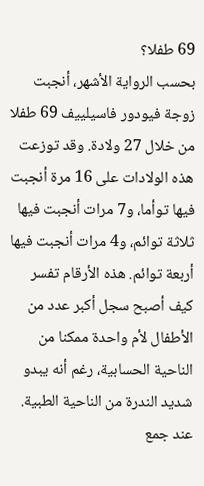69 طفلا؟
بحسب الرواية الأشهر، أنجبت زوجة فيودور فاسيلييف 69 طفلا من خلال 27 ولادة. وقد توزعت هذه الولادات على 16 مرة أنجبت فيها توأما، و7 مرات أنجبت فيها ثلاثة توائم، و4 مرات أنجبت فيها أربعة توائم. هذه الأرقام تفسر كيف أصبح سجل أكبر عدد من الأطفال لأم واحدة ممكنا من الناحية الحسابية، رغم أنه يبدو شديد الندرة من الناحية الطبية.
عند جمع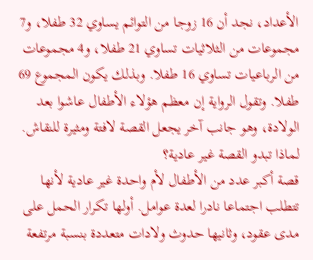الأعداد، نجد أن 16 زوجا من التوائم يساوي 32 طفلا، و7 مجموعات من الثلاثيات تساوي 21 طفلا، و4 مجموعات من الرباعيات تساوي 16 طفلا. وبذلك يكون المجموع 69 طفلا. وتقول الرواية إن معظم هؤلاء الأطفال عاشوا بعد الولادة، وهو جانب آخر يجعل القصة لافتة ومثيرة للنقاش.
لماذا تبدو القصة غير عادية؟
قصة أكبر عدد من الأطفال لأم واحدة غير عادية لأنها تتطلب اجتماعا نادرا لعدة عوامل. أولها تكرار الحمل على مدى عقود، وثانيها حدوث ولادات متعددة بنسبة مرتفعة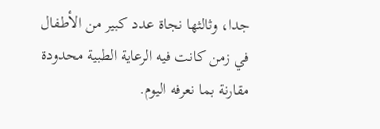جدا، وثالثها نجاة عدد كبير من الأطفال في زمن كانت فيه الرعاية الطبية محدودة مقارنة بما نعرفه اليوم.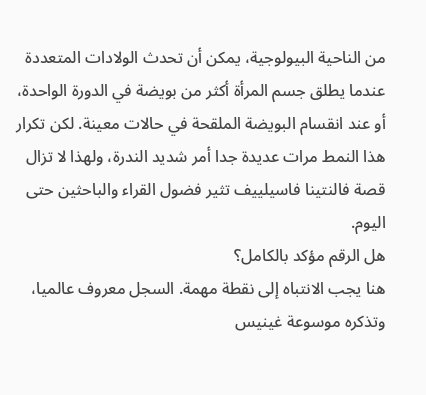من الناحية البيولوجية، يمكن أن تحدث الولادات المتعددة عندما يطلق جسم المرأة أكثر من بويضة في الدورة الواحدة، أو عند انقسام البويضة الملقحة في حالات معينة. لكن تكرار هذا النمط مرات عديدة جدا أمر شديد الندرة، ولهذا لا تزال قصة فالنتينا فاسيلييف تثير فضول القراء والباحثين حتى اليوم.
هل الرقم مؤكد بالكامل؟
هنا يجب الانتباه إلى نقطة مهمة. السجل معروف عالميا، وتذكره موسوعة غينيس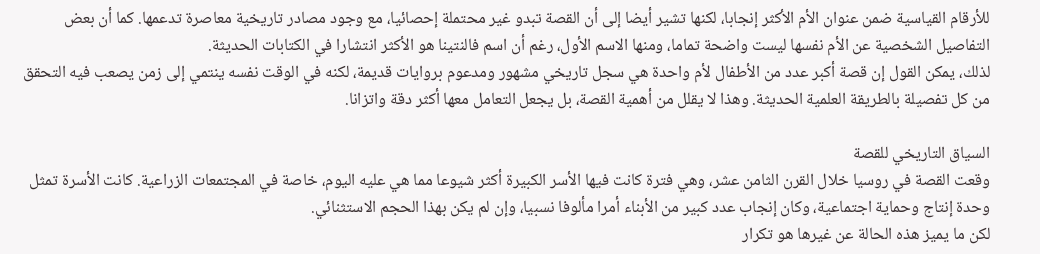للأرقام القياسية ضمن عنوان الأم الأكثر إنجابا، لكنها تشير أيضا إلى أن القصة تبدو غير محتملة إحصائيا، مع وجود مصادر تاريخية معاصرة تدعمها. كما أن بعض التفاصيل الشخصية عن الأم نفسها ليست واضحة تماما، ومنها الاسم الأول، رغم أن اسم فالنتينا هو الأكثر انتشارا في الكتابات الحديثة.
لذلك، يمكن القول إن قصة أكبر عدد من الأطفال لأم واحدة هي سجل تاريخي مشهور ومدعوم بروايات قديمة، لكنه في الوقت نفسه ينتمي إلى زمن يصعب فيه التحقق من كل تفصيلة بالطريقة العلمية الحديثة. وهذا لا يقلل من أهمية القصة، بل يجعل التعامل معها أكثر دقة واتزانا.

السياق التاريخي للقصة
وقعت القصة في روسيا خلال القرن الثامن عشر، وهي فترة كانت فيها الأسر الكبيرة أكثر شيوعا مما هي عليه اليوم، خاصة في المجتمعات الزراعية. كانت الأسرة تمثل وحدة إنتاج وحماية اجتماعية، وكان إنجاب عدد كبير من الأبناء أمرا مألوفا نسبيا، وإن لم يكن بهذا الحجم الاستثنائي.
لكن ما يميز هذه الحالة عن غيرها هو تكرار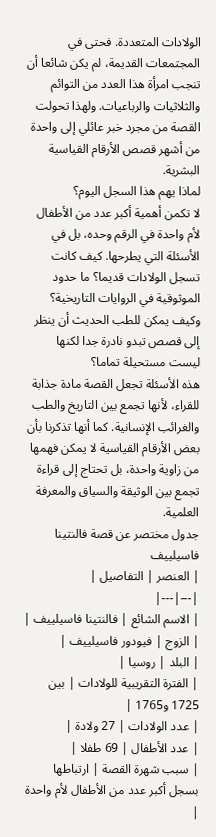الولادات المتعددة. فحتى في المجتمعات القديمة، لم يكن شائعا أن تنجب امرأة هذا العدد من التوائم والثلاثيات والرباعيات. ولهذا تحولت القصة من مجرد خبر عائلي إلى واحدة من أشهر قصص الأرقام القياسية البشرية.
لماذا يهم هذا السجل اليوم؟
لا تكمن أهمية أكبر عدد من الأطفال لأم واحدة في الرقم وحده، بل في الأسئلة التي يطرحها. كيف كانت تسجل الولادات قديما؟ ما حدود الموثوقية في الروايات التاريخية؟ وكيف يمكن للطب الحديث أن ينظر إلى قصص تبدو نادرة جدا لكنها ليست مستحيلة تماما؟
هذه الأسئلة تجعل القصة مادة جذابة للقراء، لأنها تجمع بين التاريخ والطب والغرائب الإنسانية. كما أنها تذكرنا بأن بعض الأرقام القياسية لا يمكن فهمها من زاوية واحدة، بل تحتاج إلى قراءة تجمع بين الوثيقة والسياق والمعرفة العلمية.
جدول مختصر عن قصة فالنتينا فاسيلييف
| العنصر | التفاصيل |
|---|---|
| الاسم الشائع | فالنتينا فاسيلييف |
| الزوج | فيودور فاسيلييف |
| البلد | روسيا |
| الفترة التقريبية للولادات | بين 1725 و1765 |
| عدد الولادات | 27 ولادة |
| عدد الأطفال | 69 طفلا |
| سبب شهرة القصة | ارتباطها بسجل أكبر عدد من الأطفال لأم واحدة |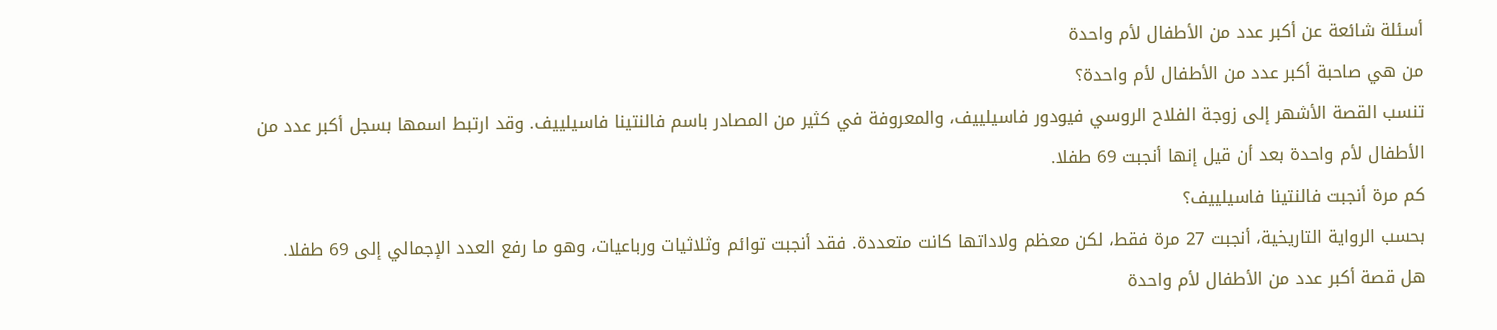أسئلة شائعة عن أكبر عدد من الأطفال لأم واحدة
من هي صاحبة أكبر عدد من الأطفال لأم واحدة؟
تنسب القصة الأشهر إلى زوجة الفلاح الروسي فيودور فاسيلييف، والمعروفة في كثير من المصادر باسم فالنتينا فاسيلييف. وقد ارتبط اسمها بسجل أكبر عدد من الأطفال لأم واحدة بعد أن قيل إنها أنجبت 69 طفلا.
كم مرة أنجبت فالنتينا فاسيلييف؟
بحسب الرواية التاريخية، أنجبت 27 مرة فقط، لكن معظم ولاداتها كانت متعددة. فقد أنجبت توائم وثلاثيات ورباعيات، وهو ما رفع العدد الإجمالي إلى 69 طفلا.
هل قصة أكبر عدد من الأطفال لأم واحدة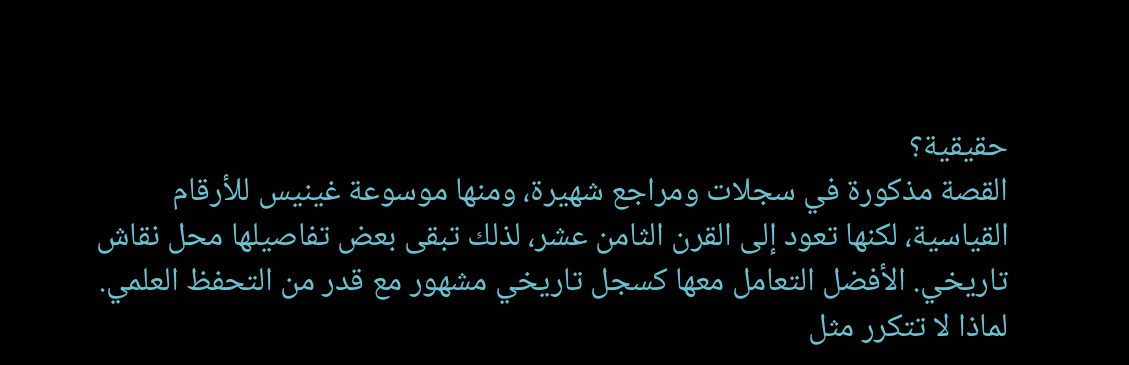حقيقية؟
القصة مذكورة في سجلات ومراجع شهيرة، ومنها موسوعة غينيس للأرقام القياسية، لكنها تعود إلى القرن الثامن عشر، لذلك تبقى بعض تفاصيلها محل نقاش تاريخي. الأفضل التعامل معها كسجل تاريخي مشهور مع قدر من التحفظ العلمي.
لماذا لا تتكرر مثل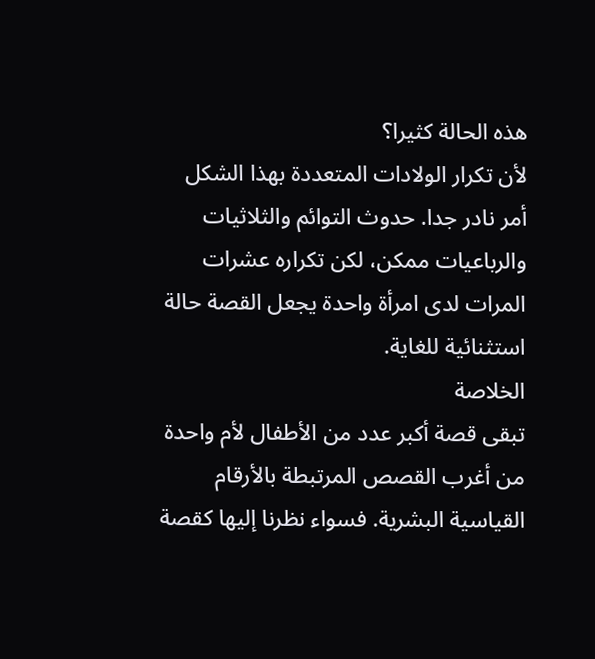هذه الحالة كثيرا؟
لأن تكرار الولادات المتعددة بهذا الشكل أمر نادر جدا. حدوث التوائم والثلاثيات والرباعيات ممكن، لكن تكراره عشرات المرات لدى امرأة واحدة يجعل القصة حالة استثنائية للغاية.
الخلاصة
تبقى قصة أكبر عدد من الأطفال لأم واحدة من أغرب القصص المرتبطة بالأرقام القياسية البشرية. فسواء نظرنا إليها كقصة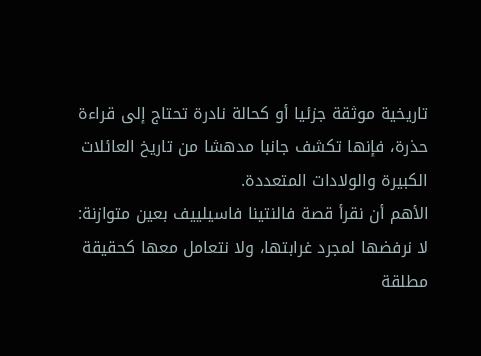تاريخية موثقة جزئيا أو كحالة نادرة تحتاج إلى قراءة حذرة، فإنها تكشف جانبا مدهشا من تاريخ العائلات الكبيرة والولادات المتعددة.
الأهم أن نقرأ قصة فالنتينا فاسيلييف بعين متوازنة: لا نرفضها لمجرد غرابتها، ولا نتعامل معها كحقيقة مطلقة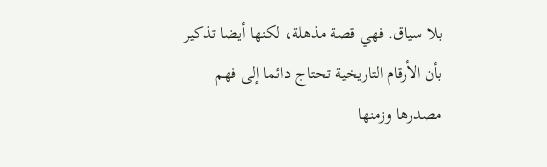بلا سياق. فهي قصة مذهلة، لكنها أيضا تذكير بأن الأرقام التاريخية تحتاج دائما إلى فهم مصدرها وزمنها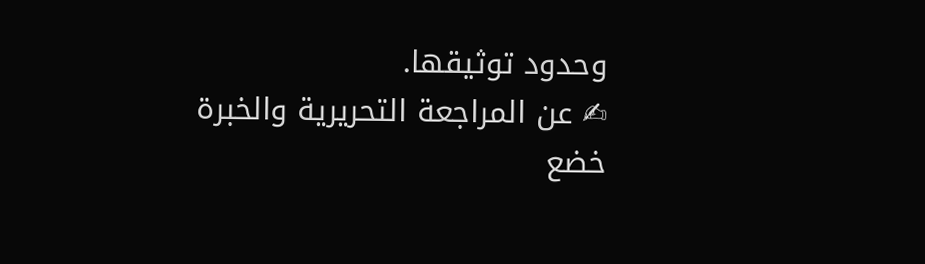وحدود توثيقها.
✍ عن المراجعة التحريرية والخبرة
خضع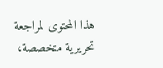هذا المحتوى لمراجعة تحريرية متخصصة،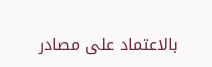بالاعتماد على مصادر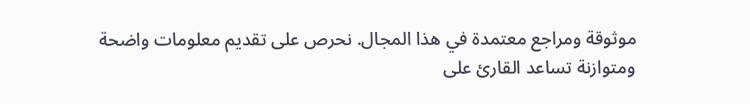موثوقة ومراجع معتمدة في هذا المجال. نحرص على تقديم معلومات واضحة ومتوازنة تساعد القارئ على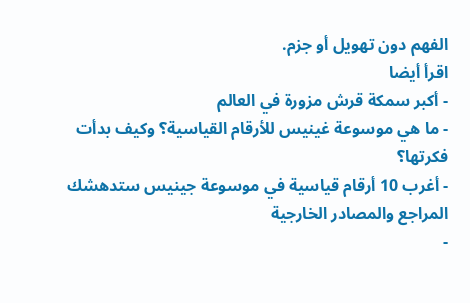الفهم دون تهويل أو جزم.
اقرأ أيضا
- أكبر سمكة قرش مزورة في العالم
- ما هي موسوعة غينيس للأرقام القياسية؟ وكيف بدأت فكرتها؟
- أغرب 10 أرقام قياسية في موسوعة جينيس ستدهشك
المراجع والمصادر الخارجية
-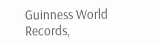Guinness World Records,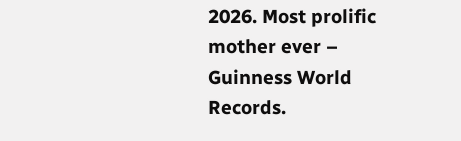2026. Most prolific mother ever – Guinness World Records.